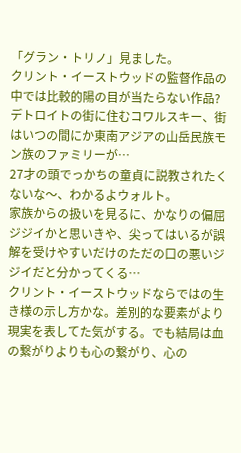「グラン・トリノ」見ました。
クリント・イーストウッドの監督作品の中では比較的陽の目が当たらない作品?
デトロイトの街に住むコワルスキー、街はいつの間にか東南アジアの山岳民族モン族のファミリーが…
27才の頭でっかちの童貞に説教されたくないな〜、わかるよウォルト。
家族からの扱いを見るに、かなりの偏屈ジジイかと思いきや、尖ってはいるが誤解を受けやすいだけのただの口の悪いジジイだと分かってくる…
クリント・イーストウッドならではの生き様の示し方かな。差別的な要素がより現実を表してた気がする。でも結局は血の繋がりよりも心の繋がり、心の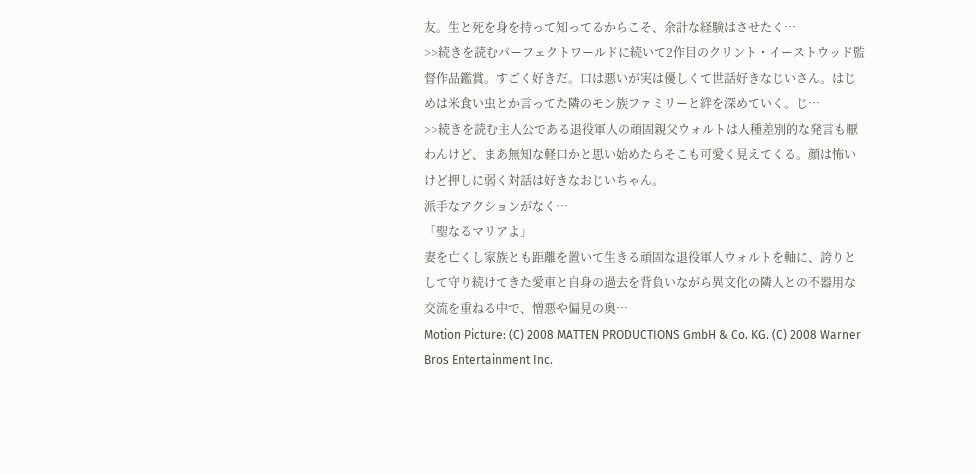友。生と死を身を持って知ってるからこそ、余計な経験はさせたく…
>>続きを読むパーフェクトワールドに続いて2作目のクリント・イーストウッド監督作品鑑賞。すごく好きだ。口は悪いが実は優しくて世話好きなじいさん。はじめは米食い虫とか言ってた隣のモン族ファミリーと絆を深めていく。じ…
>>続きを読む主人公である退役軍人の頑固親父ウォルトは人種差別的な発言も厭わんけど、まあ無知な軽口かと思い始めたらそこも可愛く見えてくる。顔は怖いけど押しに弱く対話は好きなおじいちゃん。
派手なアクションがなく…
「聖なるマリアよ」
妻を亡くし家族とも距離を置いて生きる頑固な退役軍人ウォルトを軸に、誇りとして守り続けてきた愛車と自身の過去を背負いながら異文化の隣人との不器用な交流を重ねる中で、憎悪や偏見の奥…
Motion Picture: (C) 2008 MATTEN PRODUCTIONS GmbH & Co. KG. (C) 2008 Warner Bros Entertainment Inc.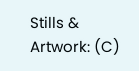Stills & Artwork: (C)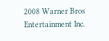2008 Warner Bros Entertainment Inc.